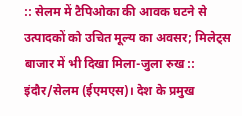:: सेलम में टैपिओका की आवक घटने से उत्पादकों को उचित मूल्य का अवसर; मिलेट्स बाजार में भी दिखा मिला-जुला रुख :: इंदौर/सेलम (ईएमएस)। देश के प्रमुख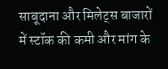साबूदाना और मिलेट्स बाजारों में स्टॉक की कमी और मांग के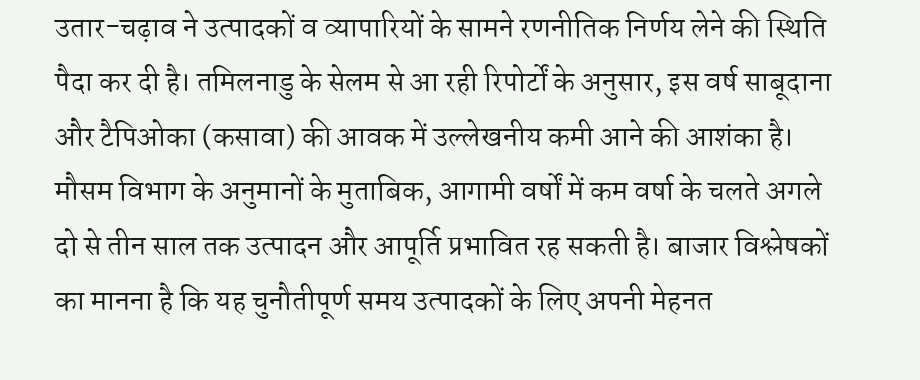उतार-चढ़ाव ने उत्पादकों व व्यापारियों के सामने रणनीतिक निर्णय लेने की स्थिति पैदा कर दी है। तमिलनाडु के सेलम से आ रही रिपोर्टों के अनुसार, इस वर्ष साबूदाना और टैपिओका (कसावा) की आवक में उल्लेखनीय कमी आने की आशंका है। मौसम विभाग के अनुमानों के मुताबिक, आगामी वर्षों में कम वर्षा के चलते अगले दो से तीन साल तक उत्पादन और आपूर्ति प्रभावित रह सकती है। बाजार विश्लेषकों का मानना है कि यह चुनौतीपूर्ण समय उत्पादकों के लिए अपनी मेहनत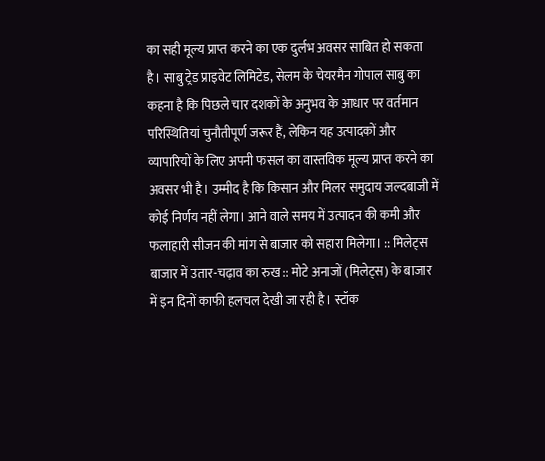का सही मूल्य प्राप्त करने का एक दुर्लभ अवसर साबित हो सकता है। साबु ट्रेड प्राइवेट लिमिटेड, सेलम के चेयरमैन गोपाल साबु का कहना है कि पिछले चार दशकों के अनुभव के आधार पर वर्तमान परिस्थितियां चुनौतीपूर्ण जरूर हैं, लेकिन यह उत्पादकों और व्यापारियों के लिए अपनी फसल का वास्तविक मूल्य प्राप्त करने का अवसर भी है। उम्मीद है कि किसान और मिलर समुदाय जल्दबाजी में कोई निर्णय नहीं लेगा। आने वाले समय में उत्पादन की कमी और फलाहारी सीजन की मांग से बाजार को सहारा मिलेगा। :: मिलेट्स बाजार में उतार-चढ़ाव का रुख :: मोटे अनाजों (मिलेट्स) के बाजार में इन दिनों काफी हलचल देखी जा रही है। स्टॉक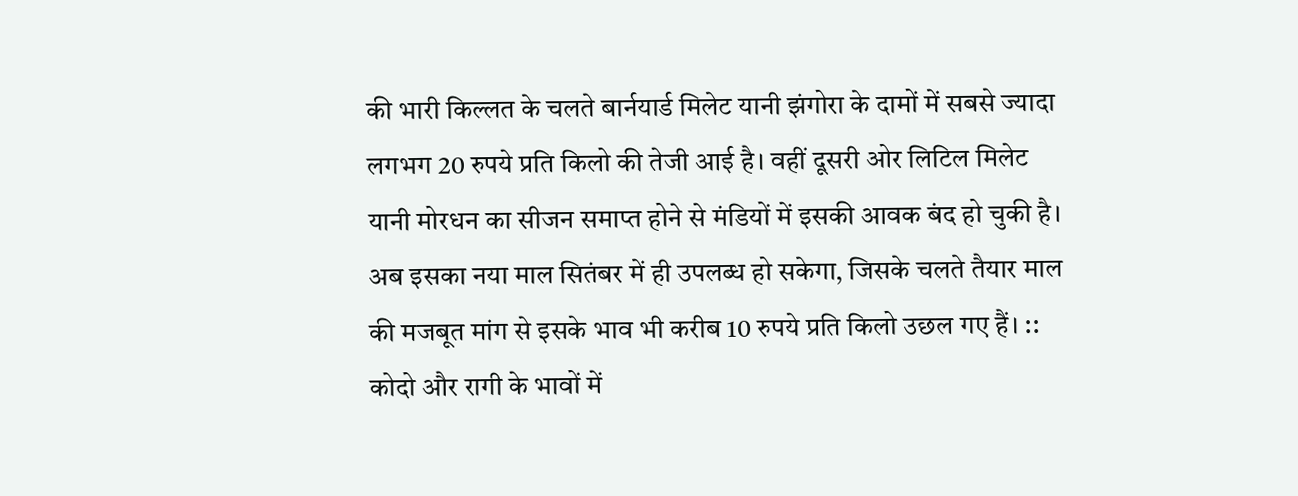की भारी किल्लत के चलते बार्नयार्ड मिलेट यानी झंगोरा के दामों में सबसे ज्यादा लगभग 20 रुपये प्रति किलो की तेजी आई है। वहीं दूसरी ओर लिटिल मिलेट यानी मोरधन का सीजन समाप्त होने से मंडियों में इसकी आवक बंद हो चुकी है। अब इसका नया माल सितंबर में ही उपलब्ध हो सकेगा, जिसके चलते तैयार माल की मजबूत मांग से इसके भाव भी करीब 10 रुपये प्रति किलो उछल गए हैं। :: कोदो और रागी के भावों में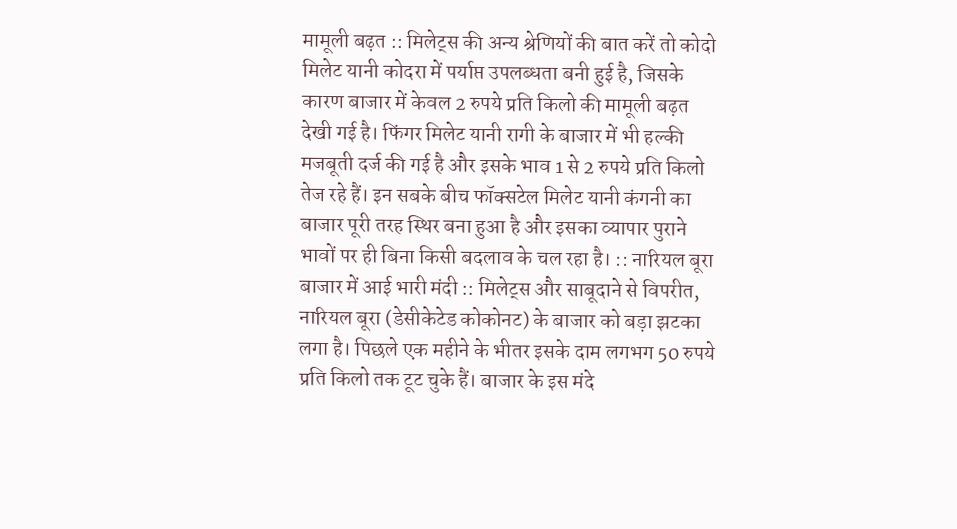मामूली बढ़त :: मिलेट्स की अन्य श्रेणियों की बात करें तो कोदो मिलेट यानी कोदरा में पर्याप्त उपलब्धता बनी हुई है, जिसके कारण बाजार में केवल 2 रुपये प्रति किलो की मामूली बढ़त देखी गई है। फिंगर मिलेट यानी रागी के बाजार में भी हल्की मजबूती दर्ज की गई है और इसके भाव 1 से 2 रुपये प्रति किलो तेज रहे हैं। इन सबके बीच फॉक्सटेल मिलेट यानी कंगनी का बाजार पूरी तरह स्थिर बना हुआ है और इसका व्यापार पुराने भावों पर ही बिना किसी बदलाव के चल रहा है। :: नारियल बूरा बाजार में आई भारी मंदी :: मिलेट्स और साबूदाने से विपरीत, नारियल बूरा (डेसीकेटेड कोकोनट) के बाजार को बड़ा झटका लगा है। पिछले एक महीने के भीतर इसके दाम लगभग 50 रुपये प्रति किलो तक टूट चुके हैं। बाजार के इस मंदे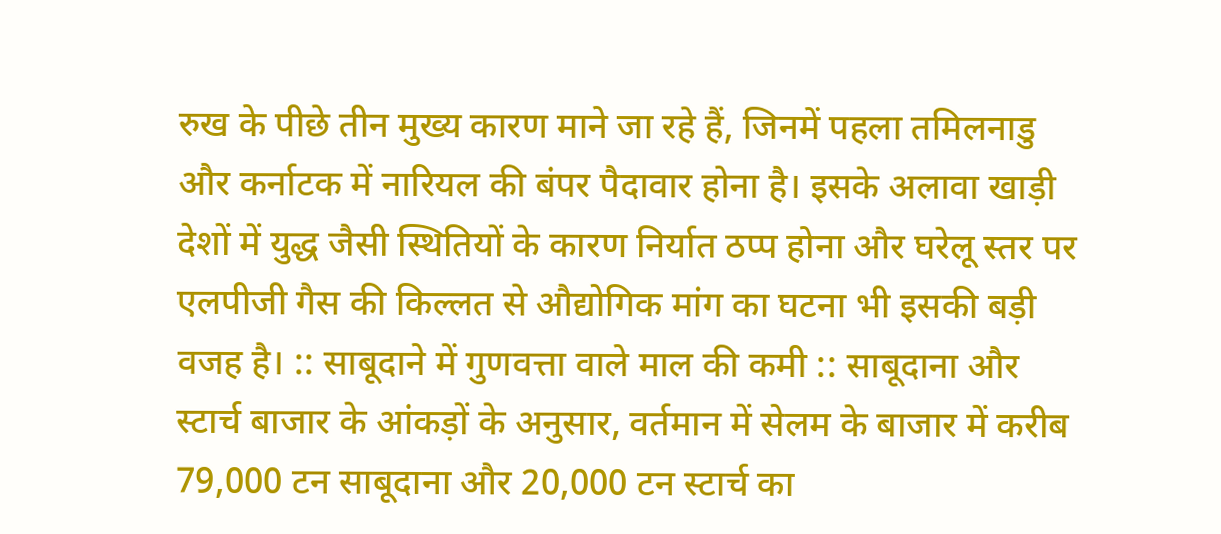रुख के पीछे तीन मुख्य कारण माने जा रहे हैं, जिनमें पहला तमिलनाडु और कर्नाटक में नारियल की बंपर पैदावार होना है। इसके अलावा खाड़ी देशों में युद्ध जैसी स्थितियों के कारण निर्यात ठप्प होना और घरेलू स्तर पर एलपीजी गैस की किल्लत से औद्योगिक मांग का घटना भी इसकी बड़ी वजह है। :: साबूदाने में गुणवत्ता वाले माल की कमी :: साबूदाना और स्टार्च बाजार के आंकड़ों के अनुसार, वर्तमान में सेलम के बाजार में करीब 79,000 टन साबूदाना और 20,000 टन स्टार्च का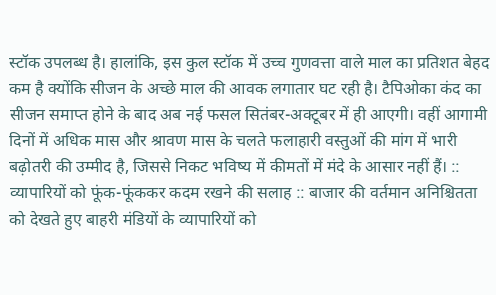स्टॉक उपलब्ध है। हालांकि, इस कुल स्टॉक में उच्च गुणवत्ता वाले माल का प्रतिशत बेहद कम है क्योंकि सीजन के अच्छे माल की आवक लगातार घट रही है। टैपिओका कंद का सीजन समाप्त होने के बाद अब नई फसल सितंबर-अक्टूबर में ही आएगी। वहीं आगामी दिनों में अधिक मास और श्रावण मास के चलते फलाहारी वस्तुओं की मांग में भारी बढ़ोतरी की उम्मीद है, जिससे निकट भविष्य में कीमतों में मंदे के आसार नहीं हैं। :: व्यापारियों को फूंक-फूंककर कदम रखने की सलाह :: बाजार की वर्तमान अनिश्चितता को देखते हुए बाहरी मंडियों के व्यापारियों को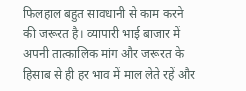फिलहाल बहुत सावधानी से काम करने की जरूरत है। व्यापारी भाई बाजार में अपनी तात्कालिक मांग और जरूरत के हिसाब से ही हर भाव में माल लेते रहें और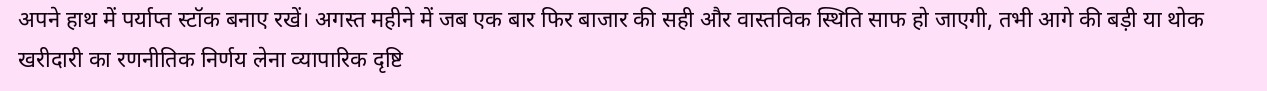अपने हाथ में पर्याप्त स्टॉक बनाए रखें। अगस्त महीने में जब एक बार फिर बाजार की सही और वास्तविक स्थिति साफ हो जाएगी, तभी आगे की बड़ी या थोक खरीदारी का रणनीतिक निर्णय लेना व्यापारिक दृष्टि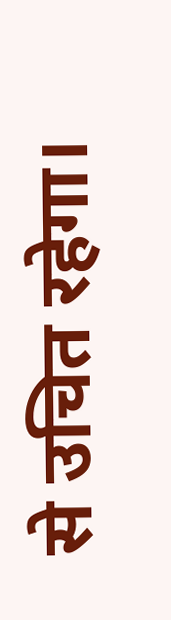से उचित रहेगा।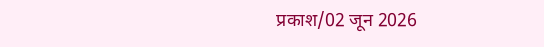प्रकाश/02 जून 2026